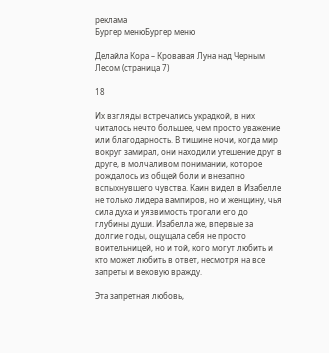реклама
Бургер менюБургер меню

Делайла Кора – Кровавая Луна над Черным Лесом (страница 7)

18

Их взгляды встречались украдкой, в них читалось нечто большее, чем просто уважение или благодарность. В тишине ночи, когда мир вокруг замирал, они находили утешение друг в друге, в молчаливом понимании, которое рождалось из общей боли и внезапно вспыхнувшего чувства. Каин видел в Изабелле не только лидера вампиров, но и женщину, чья сила духа и уязвимость трогали его до глубины души. Изабелла же, впервые за долгие годы, ощущала себя не просто воительницей, но и той, кого могут любить и кто может любить в ответ, несмотря на все запреты и вековую вражду.

Эта запретная любовь,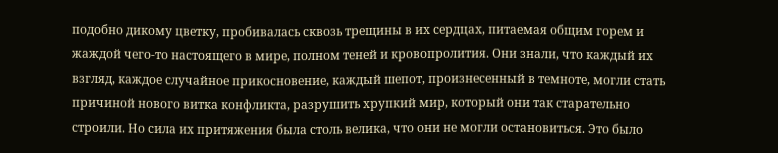подобно дикому цветку, пробивалась сквозь трещины в их сердцах, питаемая общим горем и жаждой чего-то настоящего в мире, полном теней и кровопролития. Они знали, что каждый их взгляд, каждое случайное прикосновение, каждый шепот, произнесенный в темноте, могли стать причиной нового витка конфликта, разрушить хрупкий мир, который они так старательно строили. Но сила их притяжения была столь велика, что они не могли остановиться. Это было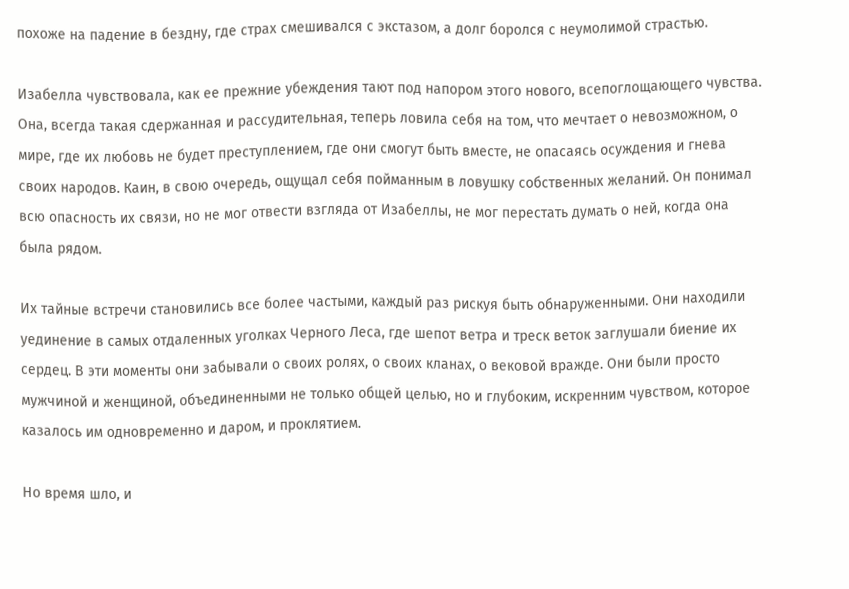похоже на падение в бездну, где страх смешивался с экстазом, а долг боролся с неумолимой страстью.

Изабелла чувствовала, как ее прежние убеждения тают под напором этого нового, всепоглощающего чувства. Она, всегда такая сдержанная и рассудительная, теперь ловила себя на том, что мечтает о невозможном, о мире, где их любовь не будет преступлением, где они смогут быть вместе, не опасаясь осуждения и гнева своих народов. Каин, в свою очередь, ощущал себя пойманным в ловушку собственных желаний. Он понимал всю опасность их связи, но не мог отвести взгляда от Изабеллы, не мог перестать думать о ней, когда она была рядом.

Их тайные встречи становились все более частыми, каждый раз рискуя быть обнаруженными. Они находили уединение в самых отдаленных уголках Черного Леса, где шепот ветра и треск веток заглушали биение их сердец. В эти моменты они забывали о своих ролях, о своих кланах, о вековой вражде. Они были просто мужчиной и женщиной, объединенными не только общей целью, но и глубоким, искренним чувством, которое казалось им одновременно и даром, и проклятием.

Но время шло, и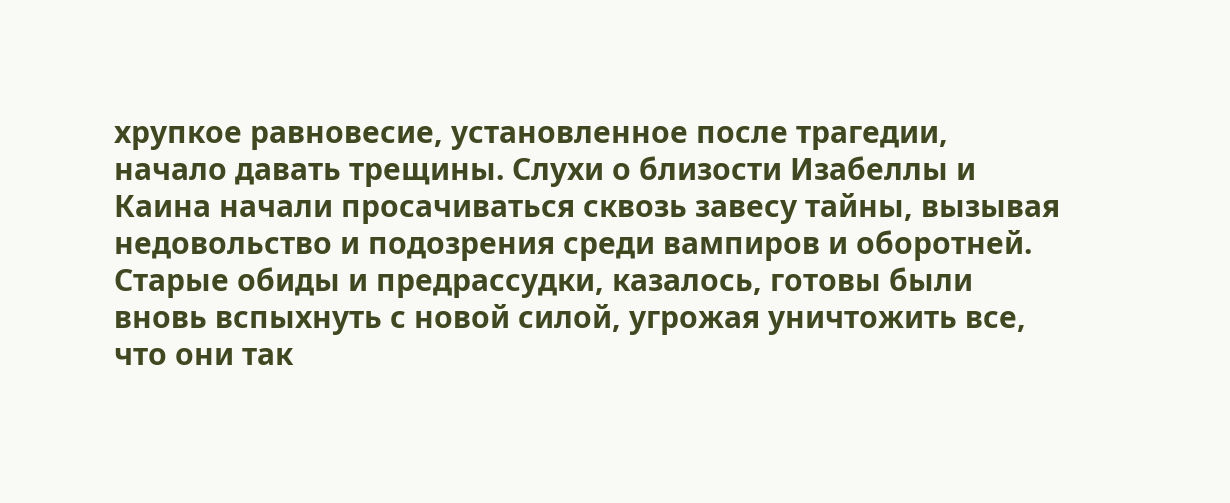хрупкое равновесие, установленное после трагедии, начало давать трещины. Слухи о близости Изабеллы и Каина начали просачиваться сквозь завесу тайны, вызывая недовольство и подозрения среди вампиров и оборотней. Старые обиды и предрассудки, казалось, готовы были вновь вспыхнуть с новой силой, угрожая уничтожить все, что они так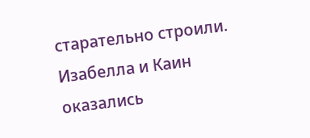старательно строили. Изабелла и Каин оказались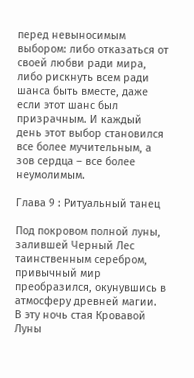перед невыносимым выбором: либо отказаться от своей любви ради мира, либо рискнуть всем ради шанса быть вместе, даже если этот шанс был призрачным. И каждый день этот выбор становился все более мучительным, а зов сердца – все более неумолимым.

Глава 9 : Ритуальный танец

Под покровом полной луны, залившей Черный Лес таинственным серебром, привычный мир преобразился, окунувшись в атмосферу древней магии. В эту ночь стая Кровавой Луны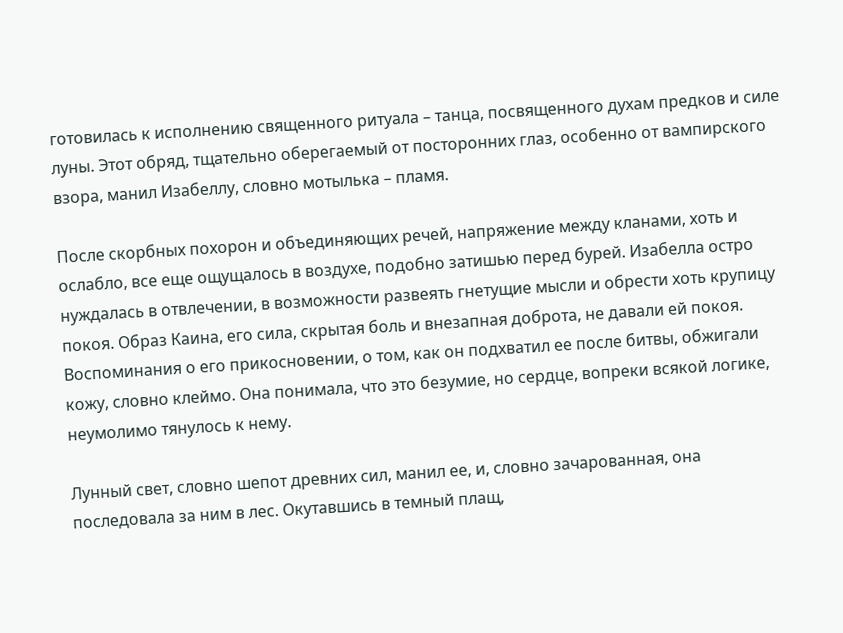готовилась к исполнению священного ритуала – танца, посвященного духам предков и силе луны. Этот обряд, тщательно оберегаемый от посторонних глаз, особенно от вампирского взора, манил Изабеллу, словно мотылька – пламя.

После скорбных похорон и объединяющих речей, напряжение между кланами, хоть и ослабло, все еще ощущалось в воздухе, подобно затишью перед бурей. Изабелла остро нуждалась в отвлечении, в возможности развеять гнетущие мысли и обрести хоть крупицу покоя. Образ Каина, его сила, скрытая боль и внезапная доброта, не давали ей покоя. Воспоминания о его прикосновении, о том, как он подхватил ее после битвы, обжигали кожу, словно клеймо. Она понимала, что это безумие, но сердце, вопреки всякой логике, неумолимо тянулось к нему.

Лунный свет, словно шепот древних сил, манил ее, и, словно зачарованная, она последовала за ним в лес. Окутавшись в темный плащ,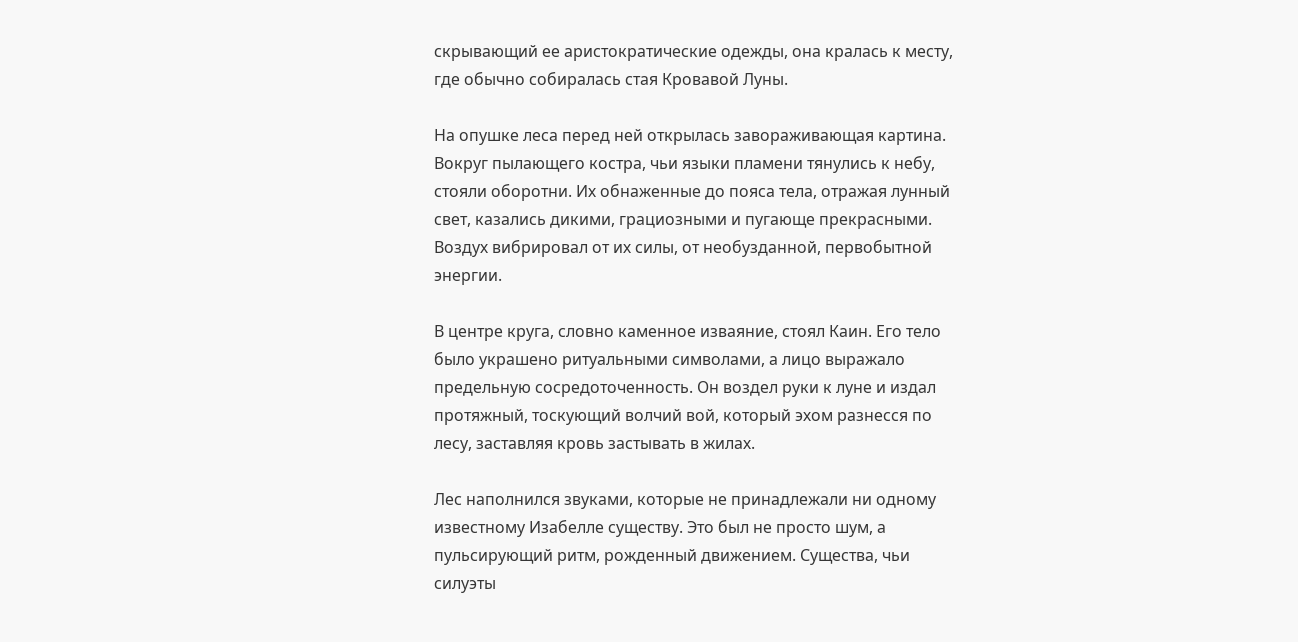скрывающий ее аристократические одежды, она кралась к месту, где обычно собиралась стая Кровавой Луны.

На опушке леса перед ней открылась завораживающая картина. Вокруг пылающего костра, чьи языки пламени тянулись к небу, стояли оборотни. Их обнаженные до пояса тела, отражая лунный свет, казались дикими, грациозными и пугающе прекрасными. Воздух вибрировал от их силы, от необузданной, первобытной энергии.

В центре круга, словно каменное изваяние, стоял Каин. Его тело было украшено ритуальными символами, а лицо выражало предельную сосредоточенность. Он воздел руки к луне и издал протяжный, тоскующий волчий вой, который эхом разнесся по лесу, заставляя кровь застывать в жилах.

Лес наполнился звуками, которые не принадлежали ни одному известному Изабелле существу. Это был не просто шум, а пульсирующий ритм, рожденный движением. Существа, чьи силуэты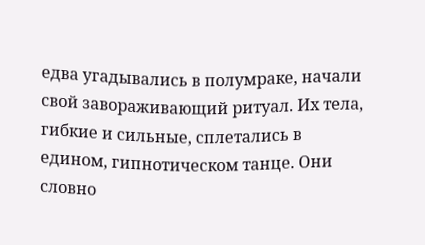едва угадывались в полумраке, начали свой завораживающий ритуал. Их тела, гибкие и сильные, сплетались в едином, гипнотическом танце. Они словно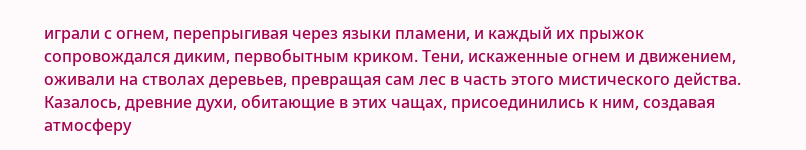играли с огнем, перепрыгивая через языки пламени, и каждый их прыжок сопровождался диким, первобытным криком. Тени, искаженные огнем и движением, оживали на стволах деревьев, превращая сам лес в часть этого мистического действа. Казалось, древние духи, обитающие в этих чащах, присоединились к ним, создавая атмосферу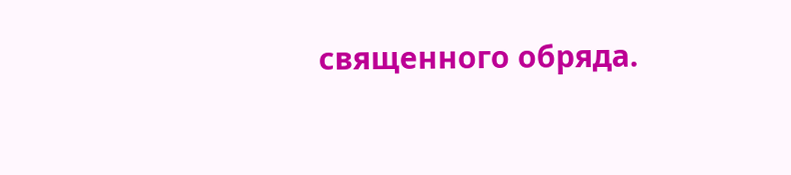священного обряда.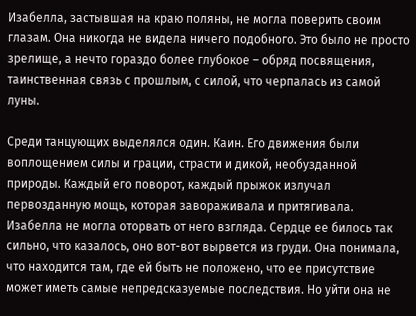Изабелла, застывшая на краю поляны, не могла поверить своим глазам. Она никогда не видела ничего подобного. Это было не просто зрелище, а нечто гораздо более глубокое – обряд посвящения, таинственная связь с прошлым, с силой, что черпалась из самой луны.

Среди танцующих выделялся один. Каин. Его движения были воплощением силы и грации, страсти и дикой, необузданной природы. Каждый его поворот, каждый прыжок излучал первозданную мощь, которая завораживала и притягивала. Изабелла не могла оторвать от него взгляда. Сердце ее билось так сильно, что казалось, оно вот-вот вырвется из груди. Она понимала, что находится там, где ей быть не положено, что ее присутствие может иметь самые непредсказуемые последствия. Но уйти она не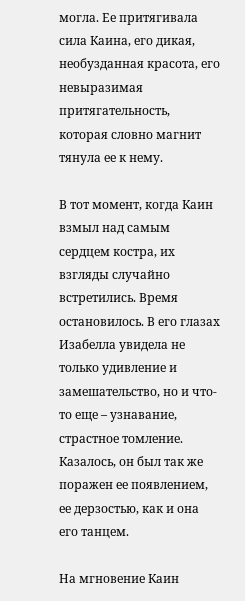могла. Ее притягивала сила Каина, его дикая, необузданная красота, его невыразимая притягательность, которая словно магнит тянула ее к нему.

В тот момент, когда Каин взмыл над самым сердцем костра, их взгляды случайно встретились. Время остановилось. В его глазах Изабелла увидела не только удивление и замешательство, но и что-то еще – узнавание, страстное томление. Казалось, он был так же поражен ее появлением, ее дерзостью, как и она его танцем.

На мгновение Каин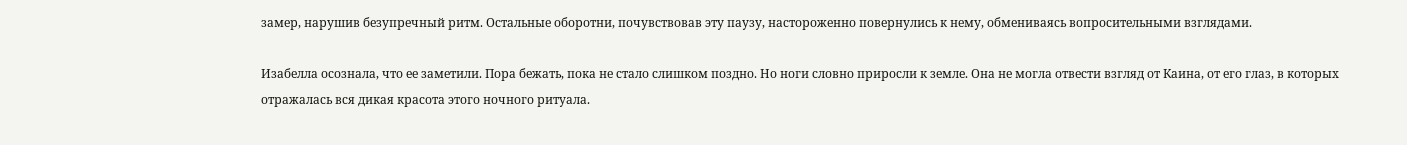замер, нарушив безупречный ритм. Остальные оборотни, почувствовав эту паузу, настороженно повернулись к нему, обмениваясь вопросительными взглядами.

Изабелла осознала, что ее заметили. Пора бежать, пока не стало слишком поздно. Но ноги словно приросли к земле. Она не могла отвести взгляд от Каина, от его глаз, в которых отражалась вся дикая красота этого ночного ритуала.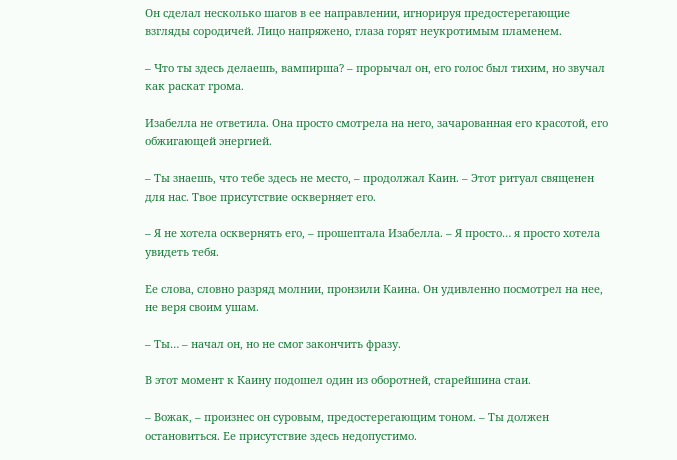Он сделал несколько шагов в ее направлении, игнорируя предостерегающие взгляды сородичей. Лицо напряжено, глаза горят неукротимым пламенем.

– Что ты здесь делаешь, вампирша? – прорычал он, его голос был тихим, но звучал как раскат грома.

Изабелла не ответила. Она просто смотрела на него, зачарованная его красотой, его обжигающей энергией.

– Ты знаешь, что тебе здесь не место, – продолжал Каин. – Этот ритуал священен для нас. Твое присутствие оскверняет его.

– Я не хотела осквернять его, – прошептала Изабелла. – Я просто… я просто хотела увидеть тебя.

Ее слова, словно разряд молнии, пронзили Каина. Он удивленно посмотрел на нее, не веря своим ушам.

– Ты… – начал он, но не смог закончить фразу.

В этот момент к Каину подошел один из оборотней, старейшина стаи.

– Вожак, – произнес он суровым, предостерегающим тоном. – Ты должен остановиться. Ее присутствие здесь недопустимо.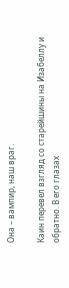Она – вампир, наш враг.

Каин перевел взгляд со старейшины на Изабеллу и обратно. В его глазах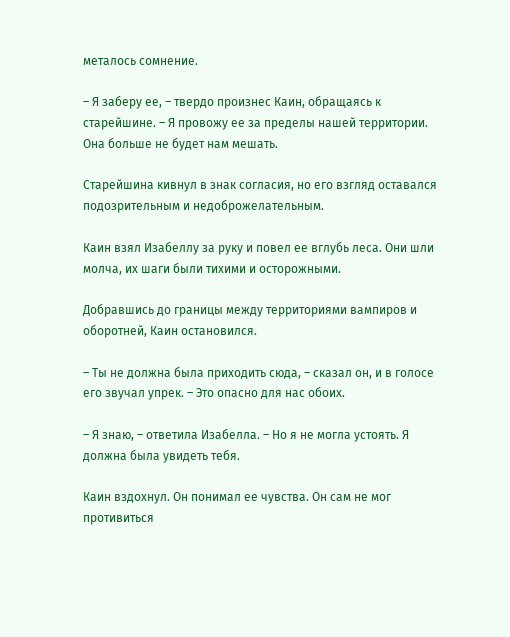металось сомнение.

– Я заберу ее, – твердо произнес Каин, обращаясь к старейшине. – Я провожу ее за пределы нашей территории. Она больше не будет нам мешать.

Старейшина кивнул в знак согласия, но его взгляд оставался подозрительным и недоброжелательным.

Каин взял Изабеллу за руку и повел ее вглубь леса. Они шли молча, их шаги были тихими и осторожными.

Добравшись до границы между территориями вампиров и оборотней, Каин остановился.

– Ты не должна была приходить сюда, – сказал он, и в голосе его звучал упрек. – Это опасно для нас обоих.

– Я знаю, – ответила Изабелла. – Но я не могла устоять. Я должна была увидеть тебя.

Каин вздохнул. Он понимал ее чувства. Он сам не мог противиться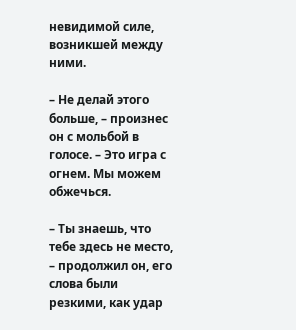невидимой силе, возникшей между ними.

– Не делай этого больше, – произнес он с мольбой в голосе. – Это игра с огнем. Мы можем обжечься.

– Ты знаешь, что тебе здесь не место, – продолжил он, его слова были резкими, как удар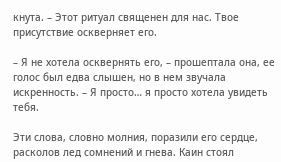кнута. – Этот ритуал священен для нас. Твое присутствие оскверняет его.

– Я не хотела осквернять его, – прошептала она, ее голос был едва слышен, но в нем звучала искренность. – Я просто… я просто хотела увидеть тебя.

Эти слова, словно молния, поразили его сердце, расколов лед сомнений и гнева. Каин стоял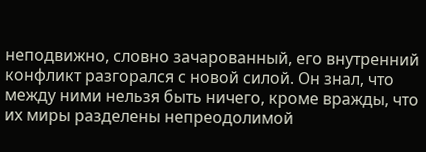неподвижно, словно зачарованный, его внутренний конфликт разгорался с новой силой. Он знал, что между ними нельзя быть ничего, кроме вражды, что их миры разделены непреодолимой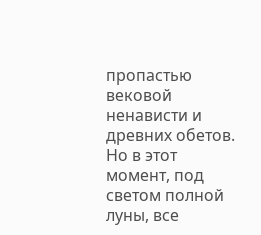пропастью вековой ненависти и древних обетов. Но в этот момент, под светом полной луны, все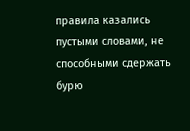правила казались пустыми словами, не способными сдержать бурю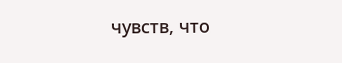чувств, что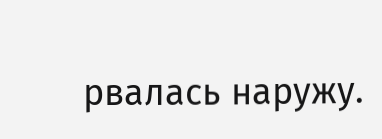рвалась наружу.